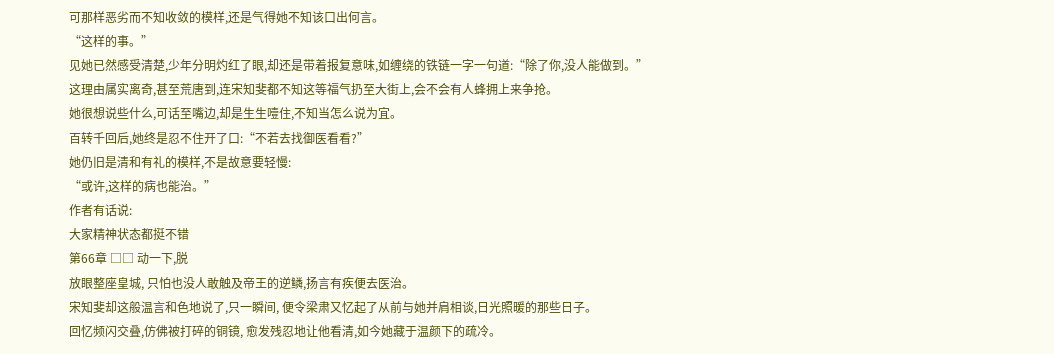可那样恶劣而不知收敛的模样,还是气得她不知该口出何言。
“这样的事。”
见她已然感受清楚,少年分明灼红了眼,却还是带着报复意味,如缠绕的铁链一字一句道:“除了你,没人能做到。”
这理由属实离奇,甚至荒唐到,连宋知斐都不知这等福气扔至大街上,会不会有人蜂拥上来争抢。
她很想说些什么,可话至嘴边,却是生生噎住,不知当怎么说为宜。
百转千回后,她终是忍不住开了口:“不若去找御医看看?”
她仍旧是清和有礼的模样,不是故意要轻慢:
“或许,这样的病也能治。”
作者有话说:
大家精神状态都挺不错
第66章 □□ 动一下,脱
放眼整座皇城, 只怕也没人敢触及帝王的逆鳞,扬言有疾便去医治。
宋知斐却这般温言和色地说了,只一瞬间, 便令梁肃又忆起了从前与她并肩相谈,日光照暖的那些日子。
回忆频闪交叠,仿佛被打碎的铜镜, 愈发残忍地让他看清,如今她藏于温颜下的疏冷。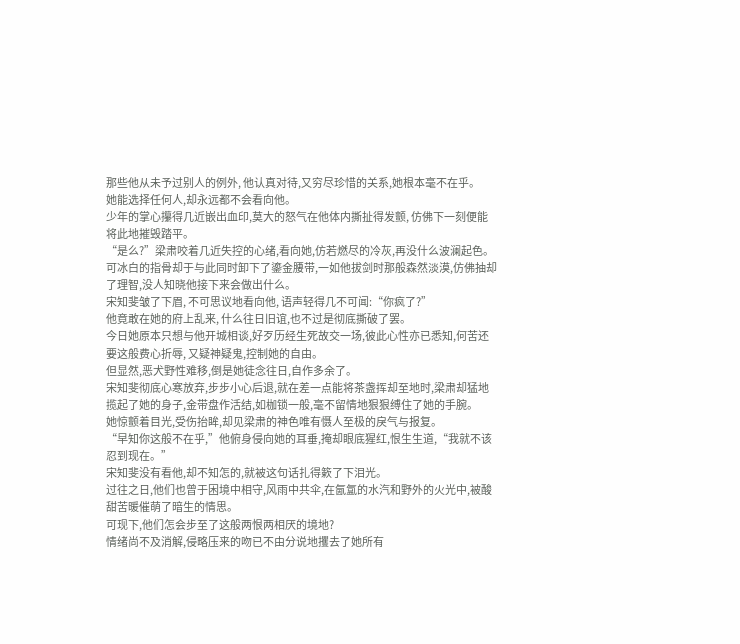那些他从未予过别人的例外, 他认真对待,又穷尽珍惜的关系,她根本毫不在乎。
她能选择任何人,却永远都不会看向他。
少年的掌心攥得几近嵌出血印,莫大的怒气在他体内撕扯得发颤, 仿佛下一刻便能将此地摧毁踏平。
“是么?”梁肃咬着几近失控的心绪,看向她,仿若燃尽的冷灰,再没什么波澜起色。
可冰白的指骨却于与此同时卸下了鎏金腰带,一如他拔剑时那般森然淡漠,仿佛抽却了理智,没人知晓他接下来会做出什么。
宋知斐皱了下眉, 不可思议地看向他, 语声轻得几不可闻:“你疯了?”
他竟敢在她的府上乱来, 什么往日旧谊,也不过是彻底撕破了罢。
今日她原本只想与他开城相谈,好歹历经生死故交一场,彼此心性亦已悉知,何苦还要这般费心折辱, 又疑神疑鬼,控制她的自由。
但显然,恶犬野性难移,倒是她徒念往日,自作多余了。
宋知斐彻底心寒放弃,步步小心后退,就在差一点能将茶盏挥却至地时,梁肃却猛地揽起了她的身子,金带盘作活结,如枷锁一般,毫不留情地狠狠缚住了她的手腕。
她惊颤着目光,受伤抬眸,却见梁肃的神色唯有慑人至极的戾气与报复。
“早知你这般不在乎,”他俯身侵向她的耳垂,掩却眼底猩红,恨生生道,“我就不该忍到现在。”
宋知斐没有看他,却不知怎的,就被这句话扎得簌了下泪光。
过往之日,他们也曾于困境中相守,风雨中共伞,在氤氲的水汽和野外的火光中,被酸甜苦暖催萌了暗生的情思。
可现下,他们怎会步至了这般两恨两相厌的境地?
情绪尚不及消解,侵略压来的吻已不由分说地攫去了她所有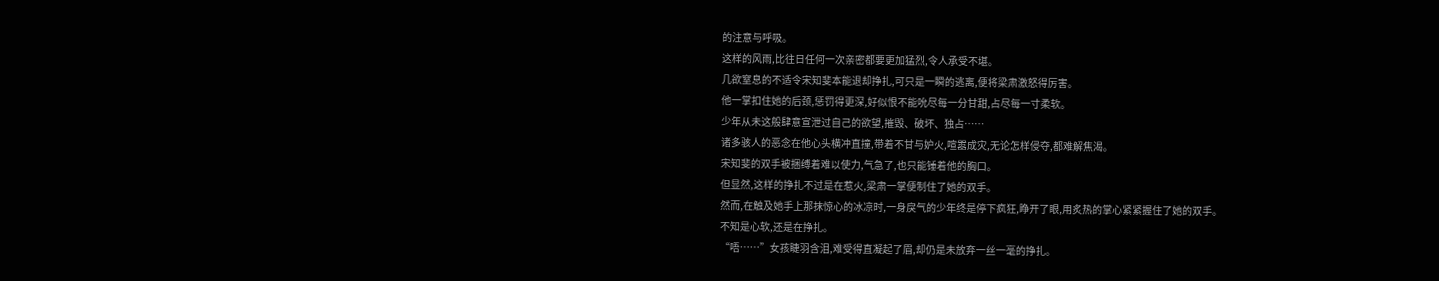的注意与呼吸。
这样的风雨,比往日任何一次亲密都要更加猛烈,令人承受不堪。
几欲窒息的不适令宋知斐本能退却挣扎,可只是一瞬的逃离,便将梁肃激怒得厉害。
他一掌扣住她的后颈,惩罚得更深,好似恨不能吮尽每一分甘甜,占尽每一寸柔软。
少年从未这般肆意宣泄过自己的欲望,摧毁、破坏、独占……
诸多骇人的恶念在他心头横冲直撞,带着不甘与妒火,喧嚣成灾,无论怎样侵夺,都难解焦渴。
宋知斐的双手被捆缚着难以使力,气急了,也只能锤着他的胸口。
但显然,这样的挣扎不过是在惹火,梁肃一掌便制住了她的双手。
然而,在触及她手上那抹惊心的冰凉时,一身戾气的少年终是停下疯狂,睁开了眼,用炙热的掌心紧紧握住了她的双手。
不知是心软,还是在挣扎。
“唔……”女孩睫羽含泪,难受得直凝起了眉,却仍是未放弃一丝一毫的挣扎。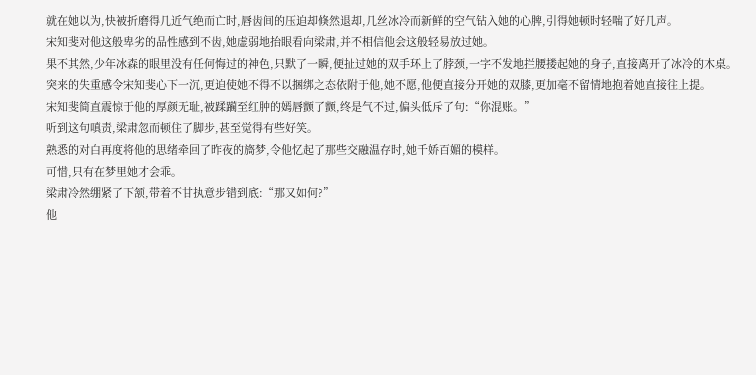就在她以为,快被折磨得几近气绝而亡时,唇齿间的压迫却倏然退却,几丝冰冷而新鲜的空气钻入她的心脾,引得她顿时轻喘了好几声。
宋知斐对他这般卑劣的品性感到不齿,她虚弱地抬眼看向梁肃,并不相信他会这般轻易放过她。
果不其然,少年冰森的眼里没有任何悔过的神色,只默了一瞬,便扯过她的双手环上了脖颈,一字不发地拦腰搂起她的身子,直接离开了冰冷的木桌。
突来的失重感令宋知斐心下一沉,更迫使她不得不以捆绑之态依附于他,她不愿,他便直接分开她的双膝,更加毫不留情地抱着她直接往上提。
宋知斐简直震惊于他的厚颜无耻,被蹂躏至红肿的嫣唇颤了颤,终是气不过,偏头低斥了句:“你混账。”
听到这句嗔责,梁肃忽而顿住了脚步,甚至觉得有些好笑。
熟悉的对白再度将他的思绪牵回了昨夜的旖梦,令他忆起了那些交融温存时,她千娇百媚的模样。
可惜,只有在梦里她才会乖。
梁肃冷然绷紧了下颔,带着不甘执意步错到底:“那又如何?”
他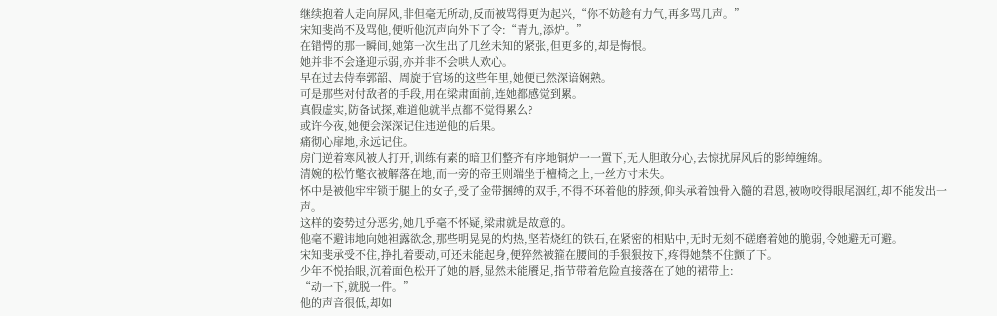继续抱着人走向屏风,非但毫无所动,反而被骂得更为起兴,“你不妨趁有力气,再多骂几声。”
宋知斐尚不及骂他,便听他沉声向外下了令:“青九,添炉。”
在错愕的那一瞬间,她第一次生出了几丝未知的紧张,但更多的,却是悔恨。
她并非不会逢迎示弱,亦并非不会哄人欢心。
早在过去侍奉郭韶、周旋于官场的这些年里,她便已然深谙娴熟。
可是那些对付敌者的手段,用在梁肃面前,连她都感觉到累。
真假虚实,防备试探,难道他就半点都不觉得累么?
或许今夜,她便会深深记住违逆他的后果。
痛彻心扉地,永远记住。
房门逆着寒风被人打开,训练有素的暗卫们整齐有序地铜炉一一置下,无人胆敢分心,去惊扰屏风后的影绰缠绵。
清婉的松竹氅衣被解落在地,而一旁的帝王则端坐于檀椅之上,一丝方寸未失。
怀中是被他牢牢锁于腿上的女子,受了金带捆缚的双手,不得不环着他的脖颈,仰头承着蚀骨入髓的君恩,被吻咬得眼尾洇红,却不能发出一声。
这样的姿势过分恶劣,她几乎毫不怀疑,梁肃就是故意的。
他毫不避讳地向她袒露欲念,那些明晃晃的灼热,坚若烧红的铁石,在紧密的相贴中,无时无刻不磋磨着她的脆弱,令她避无可避。
宋知斐承受不住,挣扎着要动,可还未能起身,便猝然被箍在腰间的手狠狠按下,疼得她禁不住颤了下。
少年不悦抬眼,沉着面色松开了她的唇,显然未能餍足,指节带着危险直接落在了她的裙带上:
“动一下,就脱一件。”
他的声音很低,却如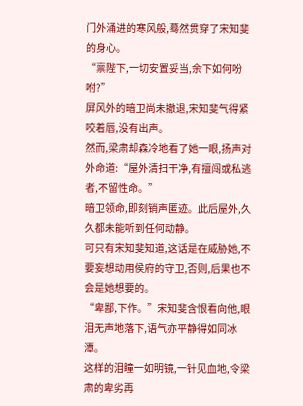门外涌进的寒风般,蓦然贯穿了宋知斐的身心。
“禀陛下,一切安置妥当,余下如何吩咐?”
屏风外的暗卫尚未撤退,宋知斐气得紧咬着唇,没有出声。
然而,梁肃却森冷地看了她一眼,扬声对外命道:“屋外清扫干净,有擅闯或私逃者,不留性命。”
暗卫领命,即刻销声匿迹。此后屋外,久久都未能听到任何动静。
可只有宋知斐知道,这话是在威胁她,不要妄想动用侯府的守卫,否则,后果也不会是她想要的。
“卑鄙,下作。”宋知斐含恨看向他,眼泪无声地落下,语气亦平静得如同冰潭。
这样的泪瞳一如明镜,一针见血地,令梁肃的卑劣再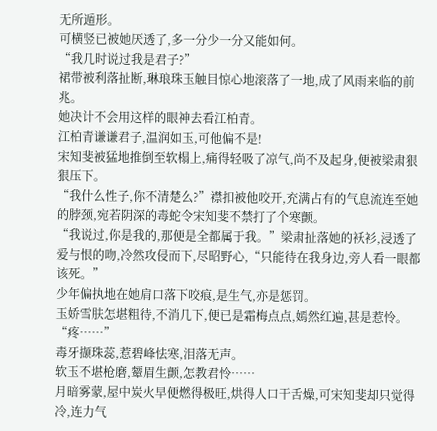无所遁形。
可横竖已被她厌透了,多一分少一分又能如何。
“我几时说过我是君子?”
裙带被利落扯断,琳琅珠玉触目惊心地滚落了一地,成了风雨来临的前兆。
她决计不会用这样的眼神去看江柏青。
江柏青谦谦君子,温润如玉,可他偏不是!
宋知斐被猛地推倒至软榻上,痛得轻吸了凉气,尚不及起身,便被梁肃狠狠压下。
“我什么性子,你不清楚么?”襟扣被他咬开,充满占有的气息流连至她的脖颈,宛若阴深的毒蛇令宋知斐不禁打了个寒颤。
“我说过,你是我的,那便是全都属于我。”梁肃扯落她的袄衫,浸透了爱与恨的吻,冷然攻侵而下,尽昭野心,“只能待在我身边,旁人看一眼都该死。”
少年偏执地在她肩口落下咬痕,是生气,亦是惩罚。
玉娇雪肤怎堪粗待,不消几下,便已是霜梅点点,嫣然红遍,甚是惹怜。
“疼……”
毒牙撷珠蕊,惹碧峰怯寒,泪落无声。
软玉不堪枪磨,颦眉生颤,怎教君怜……
月暗雾蒙,屋中炭火早便燃得极旺,烘得人口干舌燥,可宋知斐却只觉得冷,连力气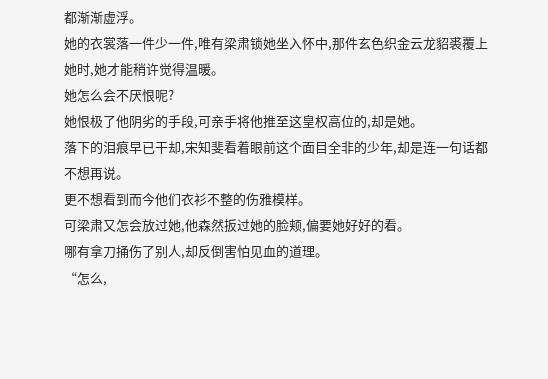都渐渐虚浮。
她的衣裳落一件少一件,唯有梁肃锁她坐入怀中,那件玄色织金云龙貂裘覆上她时,她才能稍许觉得温暖。
她怎么会不厌恨呢?
她恨极了他阴劣的手段,可亲手将他推至这皇权高位的,却是她。
落下的泪痕早已干却,宋知斐看着眼前这个面目全非的少年,却是连一句话都不想再说。
更不想看到而今他们衣衫不整的伤雅模样。
可梁肃又怎会放过她,他森然扳过她的脸颊,偏要她好好的看。
哪有拿刀捅伤了别人,却反倒害怕见血的道理。
“怎么,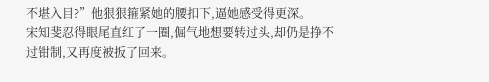不堪入目?”他狠狠箍紧她的腰扣下,逼她感受得更深。
宋知斐忍得眼尾直红了一圈,倔气地想要转过头,却仍是挣不过钳制,又再度被扳了回来。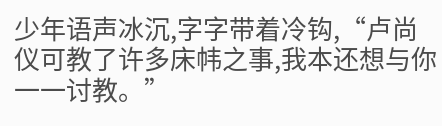少年语声冰沉,字字带着冷钩,“卢尚仪可教了许多床帏之事,我本还想与你一一讨教。”